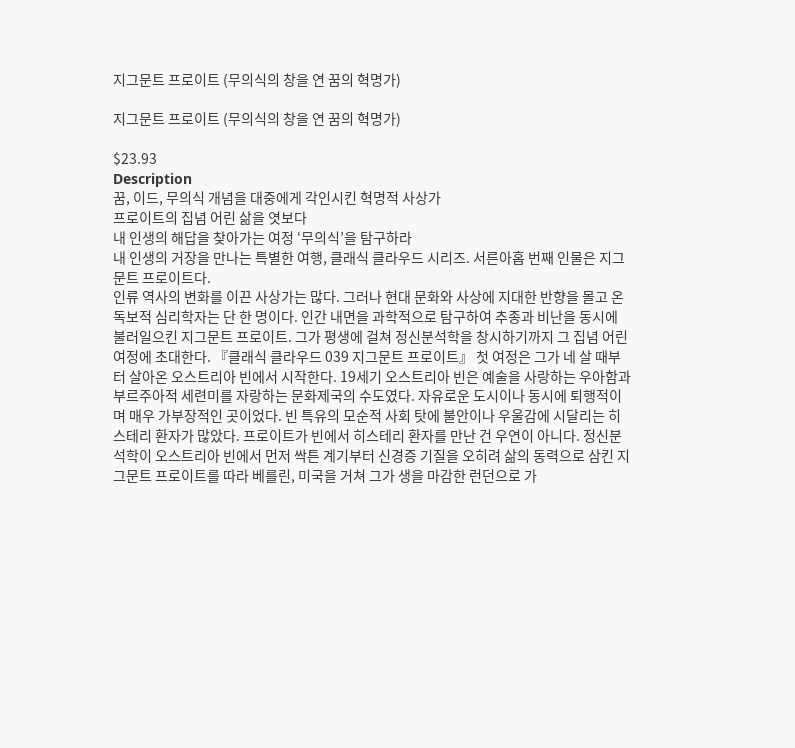지그문트 프로이트 (무의식의 창을 연 꿈의 혁명가)

지그문트 프로이트 (무의식의 창을 연 꿈의 혁명가)

$23.93
Description
꿈, 이드, 무의식 개념을 대중에게 각인시킨 혁명적 사상가
프로이트의 집념 어린 삶을 엿보다
내 인생의 해답을 찾아가는 여정 ‘무의식’을 탐구하라
내 인생의 거장을 만나는 특별한 여행, 클래식 클라우드 시리즈. 서른아홉 번째 인물은 지그문트 프로이트다.
인류 역사의 변화를 이끈 사상가는 많다. 그러나 현대 문화와 사상에 지대한 반향을 몰고 온 독보적 심리학자는 단 한 명이다. 인간 내면을 과학적으로 탐구하여 추종과 비난을 동시에 불러일으킨 지그문트 프로이트. 그가 평생에 걸쳐 정신분석학을 창시하기까지 그 집념 어린 여정에 초대한다. 『클래식 클라우드 039 지그문트 프로이트』 첫 여정은 그가 네 살 때부터 살아온 오스트리아 빈에서 시작한다. 19세기 오스트리아 빈은 예술을 사랑하는 우아함과 부르주아적 세련미를 자랑하는 문화제국의 수도였다. 자유로운 도시이나 동시에 퇴행적이며 매우 가부장적인 곳이었다. 빈 특유의 모순적 사회 탓에 불안이나 우울감에 시달리는 히스테리 환자가 많았다. 프로이트가 빈에서 히스테리 환자를 만난 건 우연이 아니다. 정신분석학이 오스트리아 빈에서 먼저 싹튼 계기부터 신경증 기질을 오히려 삶의 동력으로 삼킨 지그문트 프로이트를 따라 베를린, 미국을 거쳐 그가 생을 마감한 런던으로 가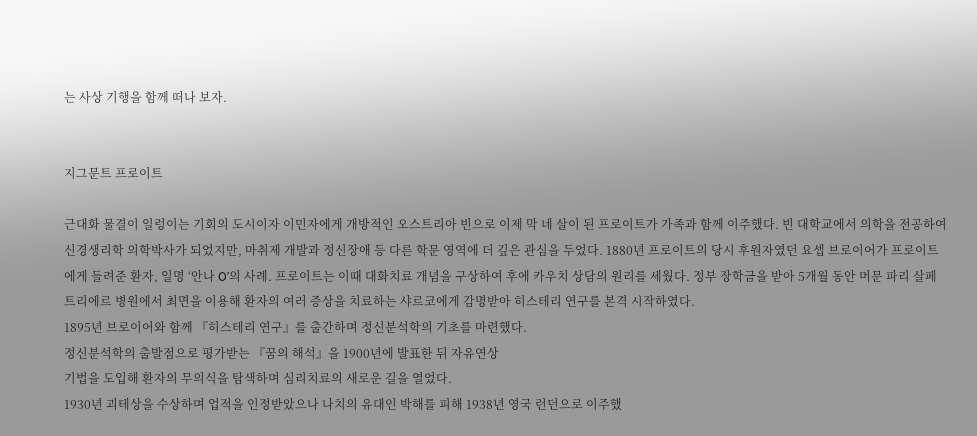는 사상 기행을 함께 떠나 보자.


지그문트 프로이트

근대화 물결이 일렁이는 기회의 도시이자 이민자에게 개방적인 오스트리아 빈으로 이제 막 네 살이 된 프로이트가 가족과 함께 이주했다. 빈 대학교에서 의학을 전공하여 신경생리학 의학박사가 되었지만, 마취제 개발과 정신장애 등 다른 학문 영역에 더 깊은 관심을 두었다. 1880년 프로이트의 당시 후원자였던 요셉 브로이어가 프로이트에게 들려준 환자, 일명 ‘안나 O’의 사례. 프로이트는 이때 대화치료 개념을 구상하여 후에 카우치 상담의 원리를 세웠다. 정부 장학금을 받아 5개월 동안 머문 파리 살페트리에르 병원에서 최면을 이용해 환자의 여러 증상을 치료하는 샤르코에게 감명받아 히스테리 연구를 본격 시작하였다.
1895년 브로이어와 함께 『히스테리 연구』를 출간하며 정신분석학의 기초를 마련했다.
정신분석학의 출발점으로 평가받는 『꿈의 해석』을 1900년에 발표한 뒤 자유연상
기법을 도입해 환자의 무의식을 탐색하며 심리치료의 새로운 길을 열었다.
1930년 괴테상을 수상하며 업적을 인정받았으나 나치의 유대인 박해를 피해 1938년 영국 런던으로 이주했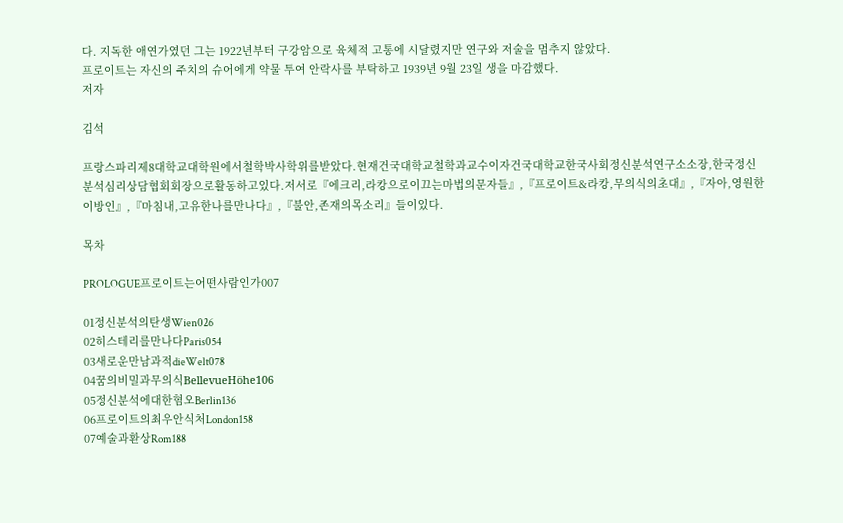다. 지독한 애연가였던 그는 1922년부터 구강암으로 육체적 고통에 시달렸지만 연구와 저술을 멈추지 않았다.
프로이트는 자신의 주치의 슈어에게 약물 투여 안락사를 부탁하고 1939년 9월 23일 생을 마감했다.
저자

김석

프랑스파리제8대학교대학원에서철학박사학위를받았다.현재건국대학교철학과교수이자건국대학교한국사회정신분석연구소소장,한국정신분석심리상담협회회장으로활동하고있다.저서로『에크리,라캉으로이끄는마법의문자들』,『프로이트&라캉,무의식의초대』,『자아,영원한이방인』,『마침내,고유한나를만나다』,『불안,존재의목소리』들이있다.

목차

PROLOGUE프로이트는어떤사람인가007

01정신분석의탄생Wien026
02히스테리를만나다Paris054
03새로운만남과적dieWelt078
04꿈의비밀과무의식BellevueHöhe106
05정신분석에대한혐오Berlin136
06프로이트의최우안식처London158
07예술과환상Rom188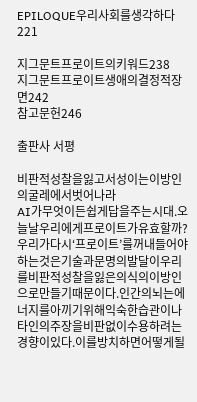EPILOQUE우리사회를생각하다221

지그문트프로이트의키워드238
지그문트프로이트생애의결정적장면242
참고문헌246

출판사 서평

비판적성찰을잃고서성이는이방인의굴레에서벗어나라
AI가무엇이든쉽게답을주는시대.오늘날우리에게프로이트가유효할까?우리가다시‘프로이트’를꺼내들어야하는것은기술과문명의발달이우리를비판적성찰을잃은의식의이방인으로만들기때문이다.인간의뇌는에너지를아끼기위해익숙한습관이나타인의주장을비판없이수용하려는경향이있다.이를방치하면어떻게될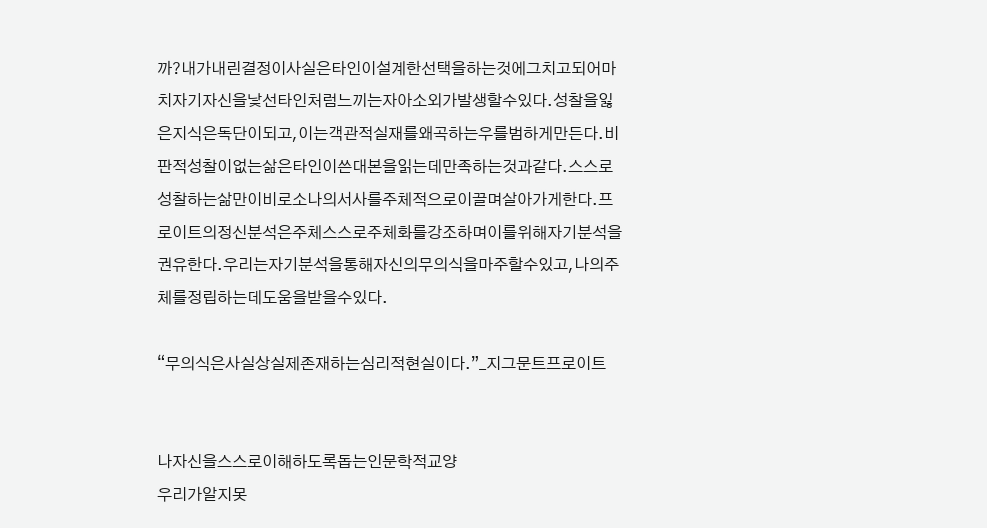까?내가내린결정이사실은타인이설계한선택을하는것에그치고되어마치자기자신을낯선타인처럼느끼는자아소외가발생할수있다.성찰을잃은지식은독단이되고,이는객관적실재를왜곡하는우를범하게만든다.비판적성찰이없는삶은타인이쓴대본을읽는데만족하는것과같다.스스로성찰하는삶만이비로소나의서사를주체적으로이끌며살아가게한다.프로이트의정신분석은주체스스로주체화를강조하며이를위해자기분석을권유한다.우리는자기분석을통해자신의무의식을마주할수있고,나의주체를정립하는데도움을받을수있다.

“무의식은사실상실제존재하는심리적현실이다.”_지그문트프로이트


나자신을스스로이해하도록돕는인문학적교양
우리가알지못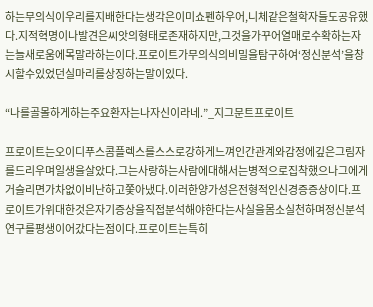하는무의식이우리를지배한다는생각은이미쇼펜하우어,니체같은철학자들도공유했다.지적혁명이나발견은씨앗의형태로존재하지만,그것을가꾸어열매로수확하는자는늘새로움에목말라하는이다.프로이트가무의식의비밀을탐구하여‘정신분석’을창시할수있었던실마리를상징하는말이있다.

“나를골몰하게하는주요환자는나자신이라네.”_지그문트프로이트

프로이트는오이디푸스콤플렉스를스스로강하게느껴인간관계와감정에깊은그림자를드리우며일생을살았다.그는사랑하는사람에대해서는병적으로집착했으나그에게거슬리면가차없이비난하고쫓아냈다.이러한양가성은전형적인신경증증상이다.프로이트가위대한것은자기증상을직접분석해야한다는사실을몸소실천하며정신분석연구를평생이어갔다는점이다.프로이트는특히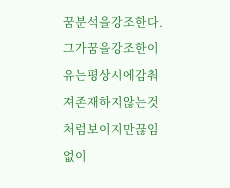꿈분석을강조한다.그가꿈을강조한이유는평상시에감춰져존재하지않는것처럼보이지만끊임없이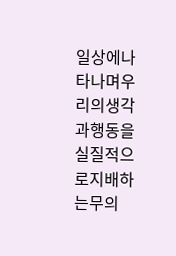일상에나타나며우리의생각과행동을실질적으로지배하는무의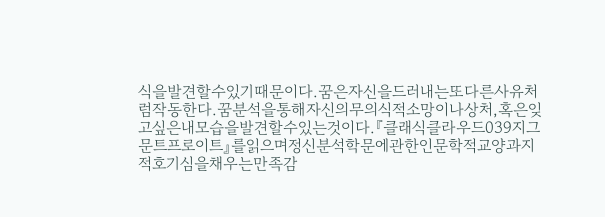식을발견할수있기때문이다.꿈은자신을드러내는또다른사유처럼작동한다.꿈분석을통해자신의무의식적소망이나상처,혹은잊고싶은내모습을발견할수있는것이다.『클래식클라우드039지그문트프로이트』를읽으며정신분석학문에관한인문학적교양과지적호기심을채우는만족감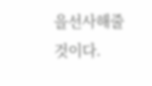을선사해줄것이다.